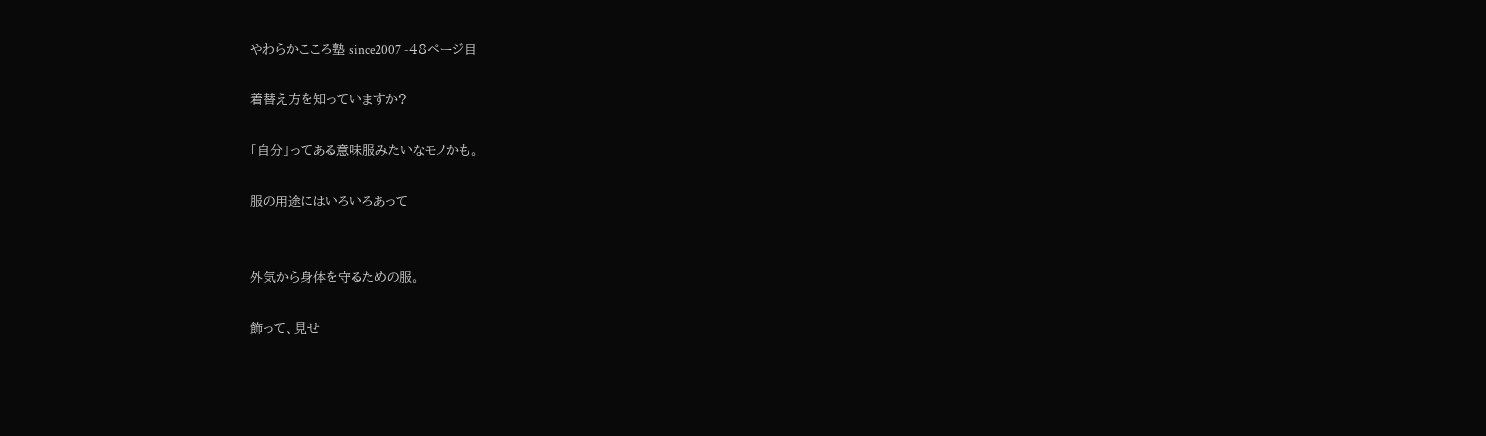やわらかこころ塾 since2007 -48ページ目

着替え方を知っていますか?

「自分」ってある意味服みたいなモノかも。

服の用途にはいろいろあって


外気から身体を守るための服。

飾って、見せ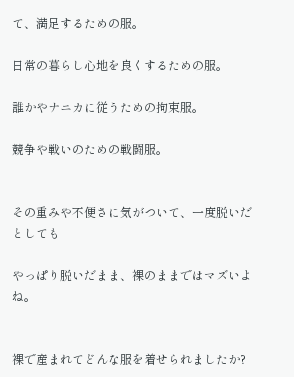て、満足するための服。

日常の暮らし心地を良くするための服。

誰かやナニカに従うための拘束服。

競争や戦いのための戦闘服。


その重みや不便さに気がついて、一度脱いだとしても

やっぱり脱いだまま、裸のままではマズいよね。


裸で産まれてどんな服を着せられましたか?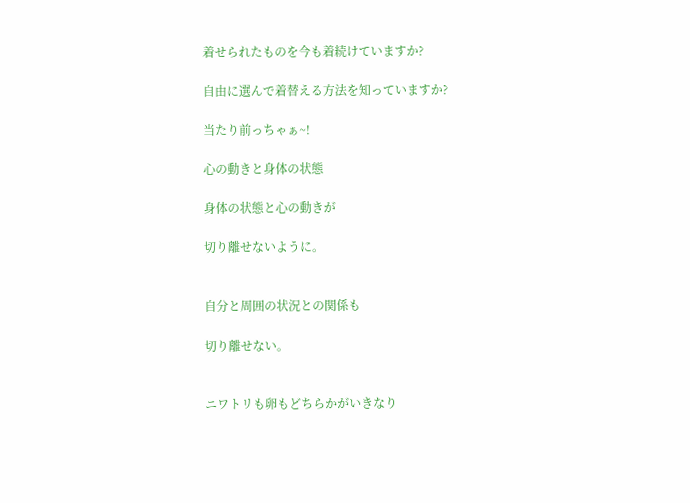着せられたものを今も着続けていますか?

自由に選んで着替える方法を知っていますか?

当たり前っちゃぁ~!

心の動きと身体の状態

身体の状態と心の動きが

切り離せないように。


自分と周囲の状況との関係も

切り離せない。


ニワトリも卵もどちらかがいきなり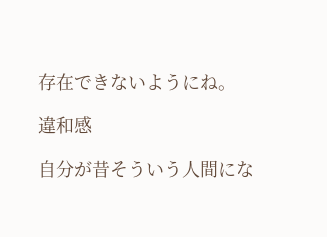存在できないようにね。

違和感

自分が昔そういう人間にな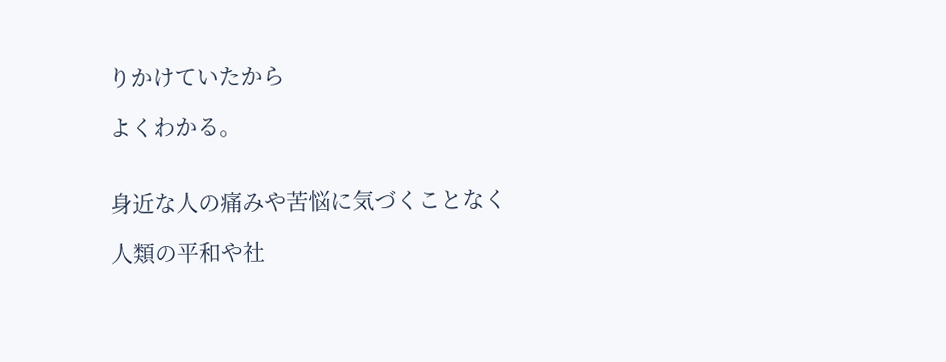りかけていたから

よくわかる。


身近な人の痛みや苦悩に気づくことなく

人類の平和や社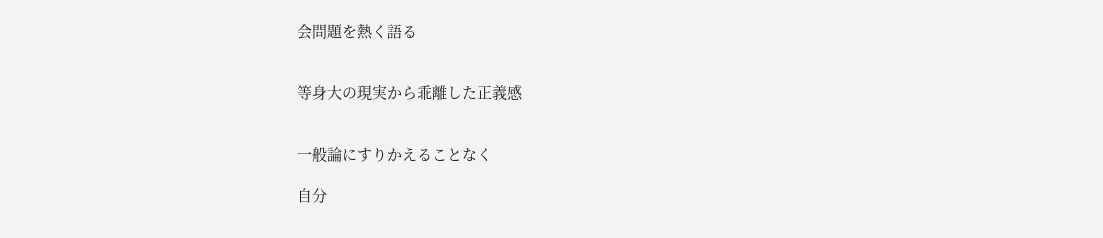会問題を熱く語る


等身大の現実から乖離した正義感


一般論にすりかえることなく

自分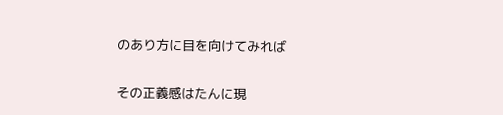のあり方に目を向けてみれば


その正義感はたんに現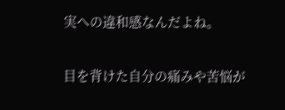実への違和感なんだよね。

目を背けた自分の痛みや苦悩が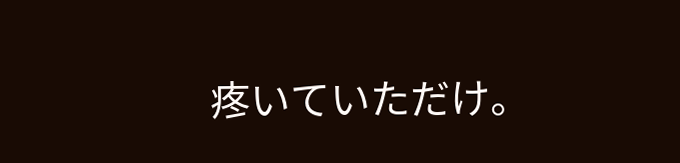疼いていただけ。